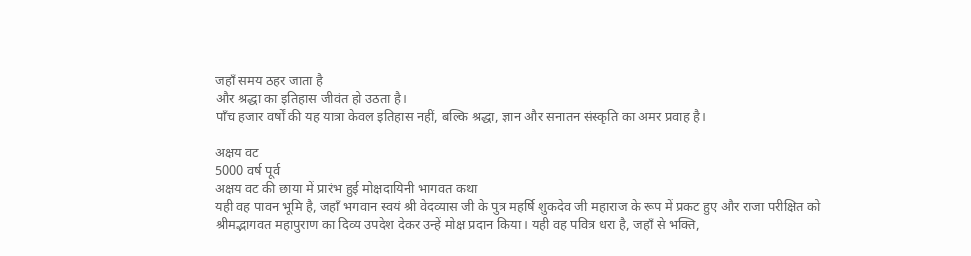जहाँ समय ठहर जाता है
और श्रद्धा का इतिहास जीवंत हो उठता है।
पाँच हजार वर्षों की यह यात्रा केवल इतिहास नहीं, बल्कि श्रद्धा, ज्ञान और सनातन संस्कृति का अमर प्रवाह है।

अक्षय वट
5000 वर्ष पूर्व
अक्षय वट की छाया में प्रारंभ हुई मोक्षदायिनी भागवत कथा
यही वह पावन भूमि है, जहाँ भगवान स्वयं श्री वेदव्यास जी के पुत्र महर्षि शुकदेव जी महाराज के रूप में प्रकट हुए और राजा परीक्षित को श्रीमद्भागवत महापुराण का दिव्य उपदेश देकर उन्हें मोक्ष प्रदान किया। यही वह पवित्र धरा है, जहाँ से भक्ति,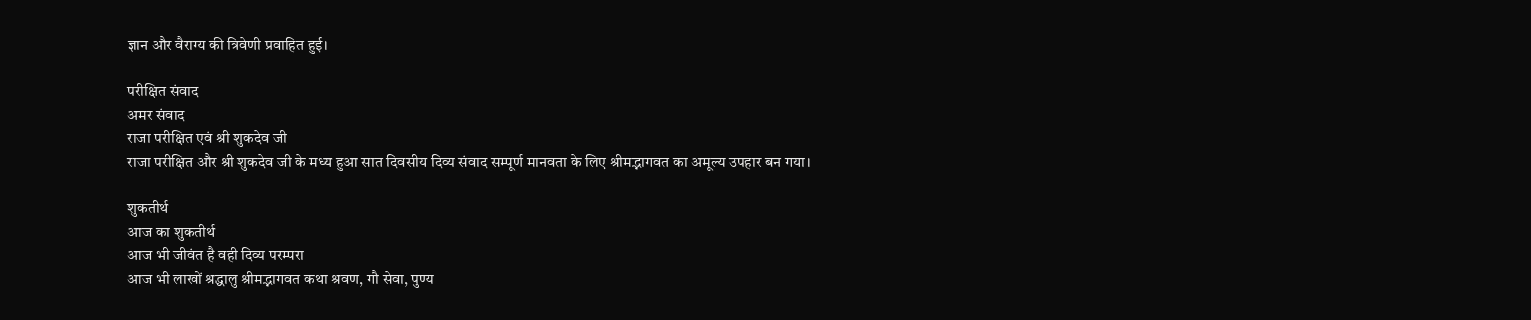ज्ञान और वैराग्य की त्रिवेणी प्रवाहित हुई।

परीक्षित संवाद
अमर संवाद
राजा परीक्षित एवं श्री शुकदेव जी
राजा परीक्षित और श्री शुकदेव जी के मध्य हुआ सात दिवसीय दिव्य संवाद सम्पूर्ण मानवता के लिए श्रीमद्भागवत का अमूल्य उपहार बन गया।

शुकतीर्थ
आज का शुकतीर्थ
आज भी जीवंत है वही दिव्य परम्परा
आज भी लाखों श्रद्धालु श्रीमद्भागवत कथा श्रवण, गौ सेवा, पुण्य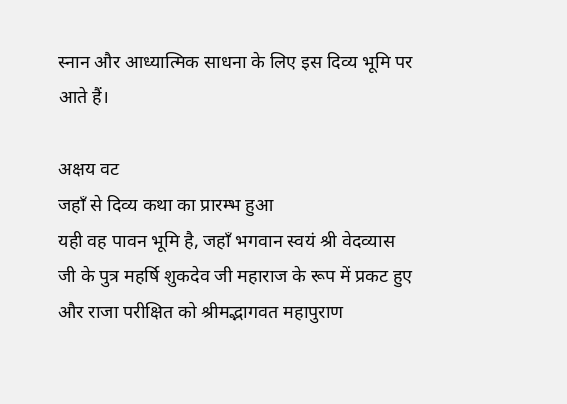स्नान और आध्यात्मिक साधना के लिए इस दिव्य भूमि पर आते हैं।

अक्षय वट
जहाँ से दिव्य कथा का प्रारम्भ हुआ
यही वह पावन भूमि है, जहाँ भगवान स्वयं श्री वेदव्यास जी के पुत्र महर्षि शुकदेव जी महाराज के रूप में प्रकट हुए और राजा परीक्षित को श्रीमद्भागवत महापुराण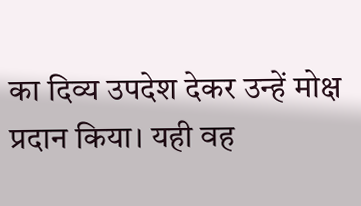का दिव्य उपदेश देकर उन्हें मोक्ष प्रदान किया। यही वह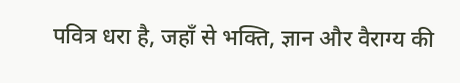पवित्र धरा है, जहाँ से भक्ति, ज्ञान और वैराग्य की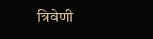त्रिवेणी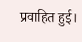प्रवाहित हुई।